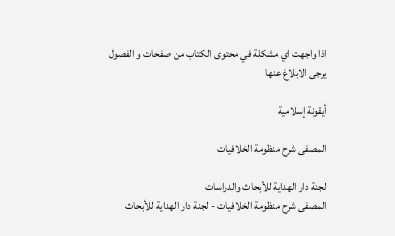اذا واجهت اي مشكلة في محتوى الكتاب من صفحات و الفصول يرجى الابلاغ عنها

أيقونة إسلامية

المصفى شرح منظومة الخلافيات

لجنة دار الهداية للأبحاث والدراسات
المصفى شرح منظومة الخلافيات - لجنة دار الهداية للأبحاث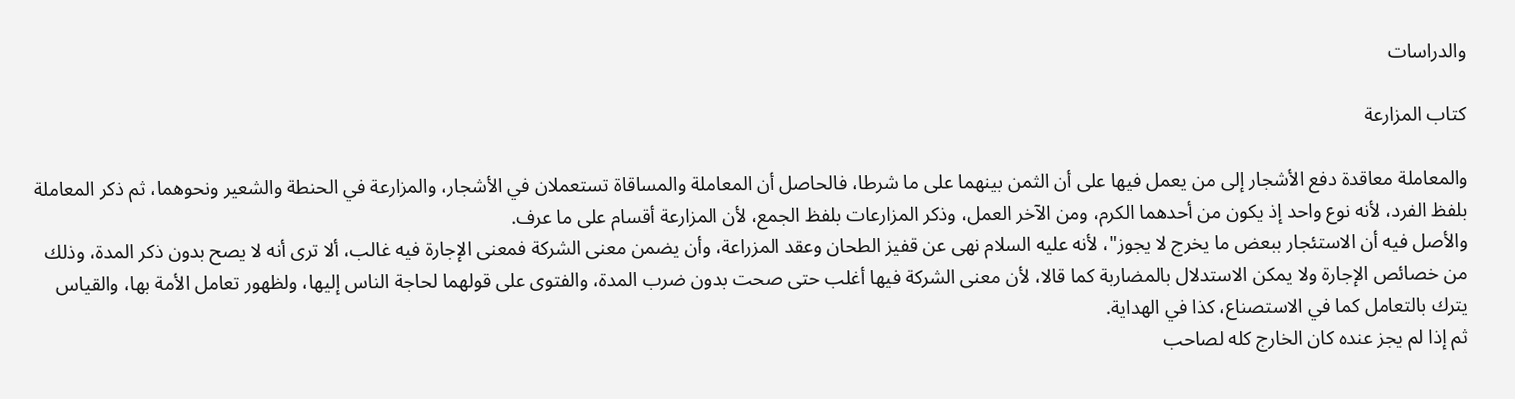والدراسات

كتاب المزارعة

والمعاملة معاقدة دفع الأشجار إلى من يعمل فيها على أن الثمن بينهما على ما شرطا، فالحاصل أن المعاملة والمساقاة تستعملان في الأشجار، والمزارعة في الحنطة والشعير ونحوهما، ثم ذكر المعاملة بلفظ الفرد، لأنه نوع واحد إذ يكون من أحدهما الكرم، ومن الآخر العمل، وذكر المزارعات بلفظ الجمع، لأن المزارعة أقسام على ما عرف.
والأصل فيه أن الاستئجار ببعض ما يخرج لا يجوز"، لأنه عليه السلام نهى عن قفيز الطحان وعقد المزراعة، وأن يضمن معنى الشركة فمعنى الإجارة فيه غالب، ألا ترى أنه لا يصح بدون ذكر المدة، وذلك من خصائص الإجارة ولا يمكن الاستدلال بالمضاربة كما قالا، لأن معنى الشركة فيها أغلب حتى صحت بدون ضرب المدة، والفتوى على قولهما لحاجة الناس إليها، ولظهور تعامل الأمة بها، والقياس يترك بالتعامل كما في الاستصناع، كذا في الهداية.
ثم إذا لم يجز عنده كان الخارج كله لصاحب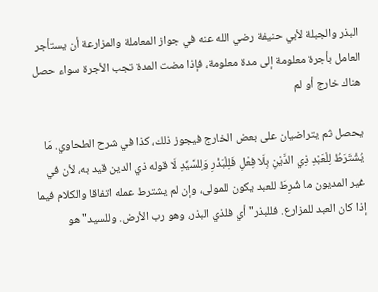البذر والجبلة لأبي حنيفة رضي الله عنه في جواز المعاملة والمزارعة أن يستأجر العامل بأجرة معلومة إلى مدة معلومة، فإذا مضت المدة تجب الأجرة سواء حصل هناك خارج أو لم

يحصل ثم يتراضيان على بعض الخارج فيجوز ذلك، كذا في شرح الطحاوي. مَا يُشْتَرَطُ لِلْعَبْدِ ذِي الدَّيْنِ بِلَا فِعْلِ فَلِلْبَذْرِ وَلِلسَّيِّدِ لَا قوله ذي الدين قيد به، لأن في غير المديون ما شُرِطَ للعبد يكون للمولى، وإن لم يشترط عمله اتفاقا والكلام فيما إذا كان العبد للمزارع. فللبذر" أي فلذي البذر، وهو رب الأرض. وللسيد" هو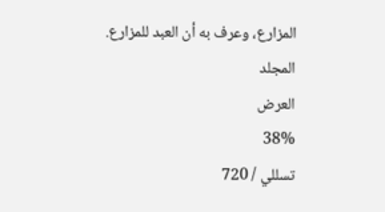المزارع، وعرف به أن العبد للمزارع.
المجلد
العرض
38%
تسللي / 720